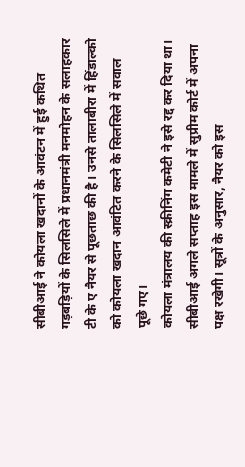सीबीआई ने कोयला खदानों के आवंटन में हुई कथित गड़बड़ियों के सिलसिले में प्रधानमंत्री मनमोहन के सलाहकार टी के ए नैयर से पूछताछ की है। उनसे तालाबीरा में हिंडाल्को को कोयला खदान आवंटित करने के सिलसिले में सवाल पूछे गए।
कोयला मंत्रालय की स्क्रीनिंग कमेटी ने इसे रद्द कर दिया था। सीबीआई अगले सप्ताह इस मामले में सुप्रीम कोर्ट में अपना पक्ष रखेगी। सूत्रों के अनुसार, नैयर को इस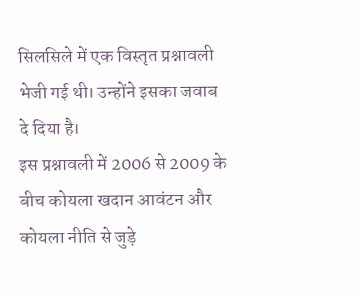सिलसिले में एक विस्तृत प्रश्नावली भेजी गई थी। उन्होंने इसका जवाब दे दिया है।
इस प्रश्नावली में 2006 से 2009 के बीच कोयला खदान आवंटन और कोयला नीति से जुड़े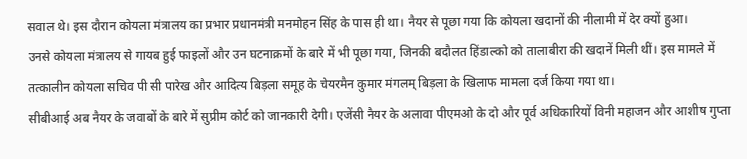सवाल थे। इस दौरान कोयला मंत्रालय का प्रभार प्रधानमंत्री मनमोहन सिंह के पास ही था। नैयर से पूछा गया कि कोयला खदानों की नीलामी में देर क्यों हुआ।
उनसे कोयला मंत्रालय से गायब हुई फाइलों और उन घटनाक्रमों के बारे में भी पूछा गया, जिनकी बदौलत हिंडाल्को को तालाबीरा की खदानें मिली थीं। इस मामले में तत्कालीन कोयला सचिव पी सी पारेख और आदित्य बिड़ला समूह के चेयरमैन कुमार मंगलम् बिड़ला के खिलाफ मामला दर्ज किया गया था।
सीबीआई अब नैयर के जवाबों के बारे में सुप्रीम कोर्ट को जानकारी देगी। एजेंसी नैयर के अलावा पीएमओ के दो और पूर्व अधिकारियों विनी महाजन और आशीष गुप्ता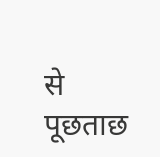से पूछताछ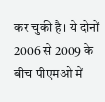कर चुकी है। ये दोनों 2006 से 2009 के बीच पीएमओ में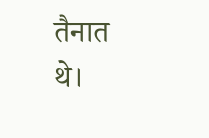तैनात थे।